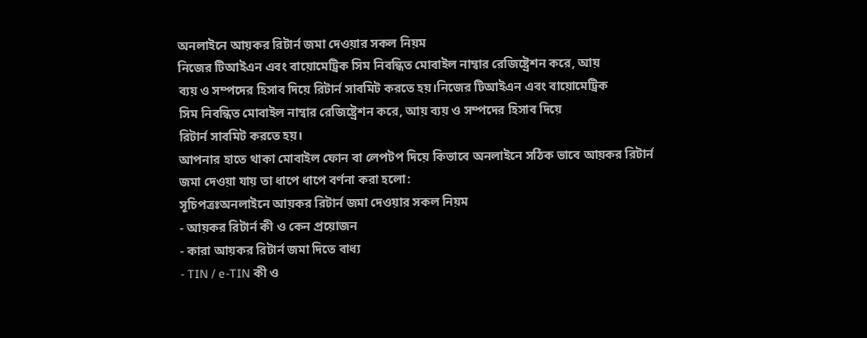অনলাইনে আয়কর রিটার্ন জমা দেওয়ার সকল নিয়ম
নিজের টিআইএন এবং বায়োমেট্রিক সিম নিবন্ধিত মোবাইল নাম্বার রেজিষ্ট্রেশন করে, আয়
ব্যয় ও সম্পদের হিসাব দিয়ে রিটার্ন সাবমিট করতে হয়।নিজের টিআইএন এবং বায়োমেট্রিক
সিম নিবন্ধিত মোবাইল নাম্বার রেজিষ্ট্রেশন করে, আয় ব্যয় ও সম্পদের হিসাব দিয়ে
রিটার্ন সাবমিট করতে হয়।
আপনার হাতে থাকা মোবাইল ফোন বা লেপটপ দিয়ে কিভাবে অনলাইনে সঠিক ভাবে আয়কর রিটার্ন
জমা দেওয়া যায় তা ধাপে ধাপে বর্ণনা করা হলো:
সূচিপত্রঃঅনলাইনে আয়কর রিটার্ন জমা দেওয়ার সকল নিয়ম
- আয়কর রিটার্ন কী ও কেন প্রয়োজন
- কারা আয়কর রিটার্ন জমা দিতে বাধ্য
- TIN / e-TIN কী ও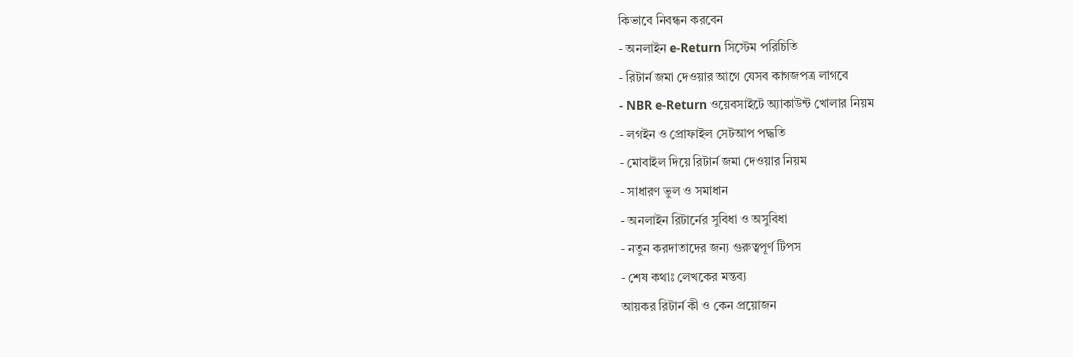কিভাবে নিবন্ধন করবেন
- অনলাইন e-Return সিস্টেম পরিচিতি
- রিটার্ন জমা দেওয়ার আগে যেসব কাগজপত্র লাগবে
- NBR e-Return ওয়েবসাইটে অ্যাকাউন্ট খোলার নিয়ম
- লগইন ও প্রোফাইল সেটআপ পদ্ধতি
- মোবাইল দিয়ে রিটার্ন জমা দেওয়ার নিয়ম
- সাধারণ ভুল ও সমাধান
- অনলাইন রিটার্নের সুবিধা ও অসুবিধা
- নতুন করদাতাদের জন্য গুরুত্বপূর্ণ টিপস
- শেষ কথাঃ লেখকের মন্তব্য
আয়কর রিটার্ন কী ও কেন প্রয়োজন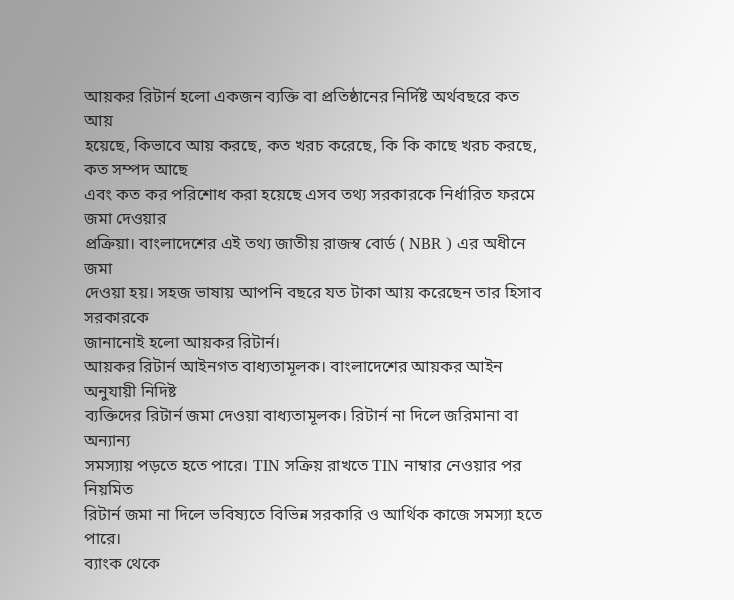আয়কর রিটার্ন হলো একজন ব্যক্তি বা প্রতিষ্ঠানের নির্দিষ্ট অর্থবছরে কত আয়
হয়েছে, কিভাবে আয় করছে, কত খরচ করেছে, কি কি কাছে খরচ করছে, কত সম্পদ আছে
এবং কত কর পরিশোধ করা হয়েছে এসব তথ্য সরকারকে নির্ধারিত ফরমে জমা দেওয়ার
প্রক্রিয়া। বাংলাদেশের এই তথ্য জাতীয় রাজস্ব বোর্ড ( NBR ) এর অধীনে জমা
দেওয়া হয়। সহজ ভাষায় আপনি বছরে যত টাকা আয় করেছেন তার হিসাব সরকারকে
জানানোই হলো আয়কর রিটার্ন।
আয়কর রিটার্ন আইনগত বাধ্যতামূলক। বাংলাদেশের আয়কর আইন অনুযায়ী নিদিষ্ট
ব্যক্তিদের রিটার্ন জমা দেওয়া বাধ্যতামূলক। রিটার্ন না দিলে জরিমানা বা অন্যান্য
সমস্যায় পড়তে হতে পারে। TIN সক্রিয় রাখতে TIN নাম্বার নেওয়ার পর নিয়মিত
রিটার্ন জমা না দিলে ভবিষ্যতে বিভিন্ন সরকারি ও আর্থিক কাজে সমস্যা হতে পারে।
ব্যাংক থেকে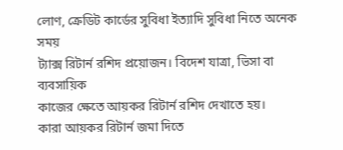লোণ, ক্রেডিট কার্ডের সুবিধা ইত্যাদি সুবিধা নিতে অনেক সময়
ট্যাক্স রিটার্ন রশিদ প্রয়োজন। বিদেশ যাত্রা, ভিসা বা ব্যবসায়িক
কাজের ক্ষেতে আয়কর রিটার্ন রশিদ দেখাতে হয়।
কারা আয়কর রিটার্ন জমা দিতে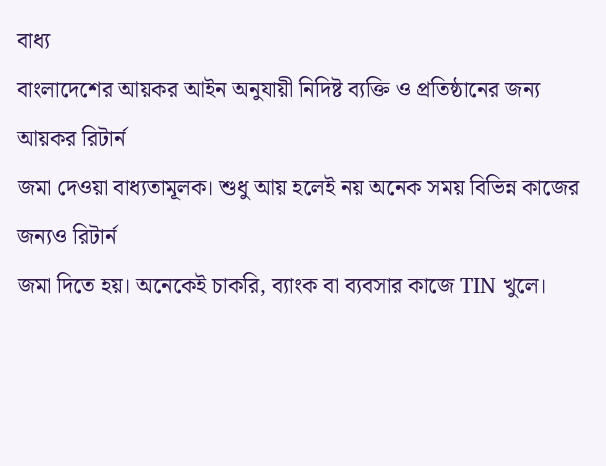বাধ্য
বাংলাদেশের আয়কর আইন অনুযায়ী নিদিষ্ট ব্যক্তি ও প্রতিষ্ঠানের জন্য আয়কর রিটার্ন
জমা দেওয়া বাধ্যতামূলক। শুধু আয় হলেই নয় অনেক সময় বিভিন্ন কাজের জন্যও রিটার্ন
জমা দিতে হয়। অনেকেই চাকরি, ব্যাংক বা ব্যবসার কাজে TIN খুলে।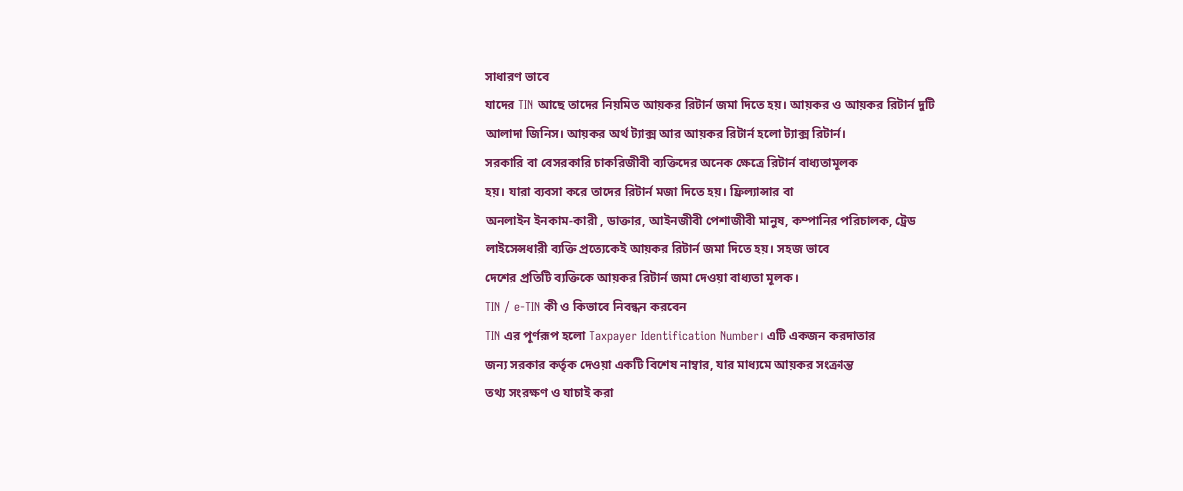সাধারণ ভাবে
যাদের TIN আছে তাদের নিয়মিত আয়কর রিটার্ন জমা দিতে হয়। আয়কর ও আয়কর রিটার্ন দুটি
আলাদা জিনিস। আয়কর অর্থ ট্যাক্স আর আয়কর রিটার্ন হলো ট্যাক্স রিটার্ন।
সরকারি বা বেসরকারি চাকরিজীবী ব্যক্তিদের অনেক ক্ষেত্রে রিটার্ন বাধ্যতামূলক
হয়। যারা ব্যবসা করে তাদের রিটার্ন মজা দিতে হয়। ফ্রিল্যান্সার বা
অনলাইন ইনকাম-কারী , ডাক্তার, আইনজীবী পেশাজীবী মানুষ, কম্পানির পরিচালক, ট্রেড
লাইসেন্সধারী ব্যক্তি প্রত্যেকেই আয়কর রিটার্ন জমা দিতে হয়। সহজ ভাবে
দেশের প্রতিটি ব্যক্তিকে আয়কর রিটার্ন জমা দেওয়া বাধ্যতা মূলক।
TIN / e-TIN কী ও কিভাবে নিবন্ধন করবেন
TIN এর পূর্ণরূপ হলো Taxpayer Identification Number। এটি একজন করদাতার
জন্য সরকার কর্তৃক দেওয়া একটি বিশেষ নাম্বার, যার মাধ্যমে আয়কর সংক্রান্ত
তথ্য সংরক্ষণ ও যাচাই করা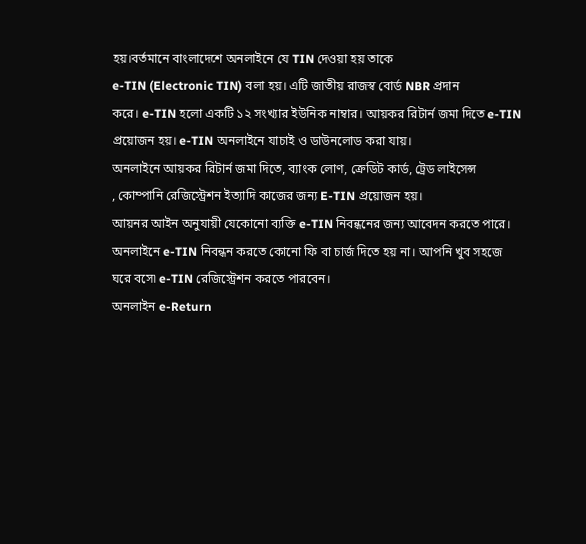হয়।বর্তমানে বাংলাদেশে অনলাইনে যে TIN দেওয়া হয় তাকে
e-TIN (Electronic TIN) বলা হয়। এটি জাতীয় রাজস্ব বোর্ড NBR প্রদান
করে। e-TIN হলো একটি ১২ সংখ্যার ইউনিক নাম্বার। আয়কর রিটার্ন জমা দিতে e-TIN
প্রয়োজন হয়। e-TIN অনলাইনে যাচাই ও ডাউনলোড করা যায়।
অনলাইনে আয়কর রিটার্ন জমা দিতে, ব্যাংক লোণ, ক্রেডিট কার্ড, ট্রেড লাইসেন্স
, কোম্পানি রেজিস্ট্রেশন ইত্যাদি কাজের জন্য E-TIN প্রয়োজন হয়।
আয়নর আইন অনুযায়ী যেকোনো ব্যক্তি e-TIN নিবন্ধনের জন্য আবেদন করতে পারে।
অনলাইনে e-TIN নিবন্ধন করতে কোনো ফি বা চার্জ দিতে হয় না। আপনি খুব সহজে
ঘরে বসে৷ e-TIN রেজিস্ট্রেশন করতে পারবেন।
অনলাইন e-Return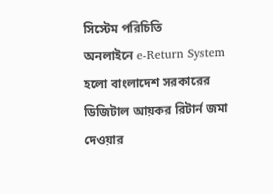সিস্টেম পরিচিতি
অনলাইনে e-Return System হলো বাংলাদেশ সরকারের ডিজিটাল আয়কর রিটার্ন জমা দেওয়ার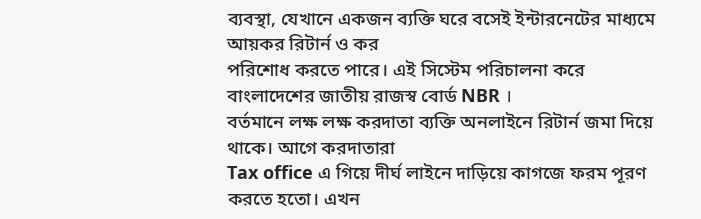ব্যবস্থা, যেখানে একজন ব্যক্তি ঘরে বসেই ইন্টারনেটের মাধ্যমে আয়কর রিটার্ন ও কর
পরিশোধ করতে পারে। এই সিস্টেম পরিচালনা করে বাংলাদেশের জাতীয় রাজস্ব বোর্ড NBR ।
বর্তমানে লক্ষ লক্ষ করদাতা ব্যক্তি অনলাইনে রিটার্ন জমা দিয়ে থাকে। আগে করদাতারা
Tax office এ গিয়ে দীর্ঘ লাইনে দাড়িয়ে কাগজে ফরম পূরণ করতে হতো। এখন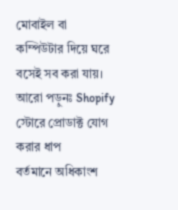মোবাইল বা কম্পিউটার দিয়ে ঘরে বসেই সব করা যায়।
আরো পড়ুনঃ Shopify স্টোরে প্রোডাক্ট যোগ করার ধাপ
বর্তমানে অধিকাংশ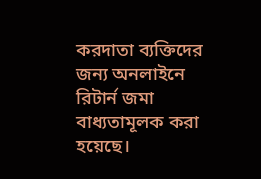করদাতা ব্যক্তিদের জন্য অনলাইনে রিটার্ন জমা বাধ্যতামূলক করা
হয়েছে।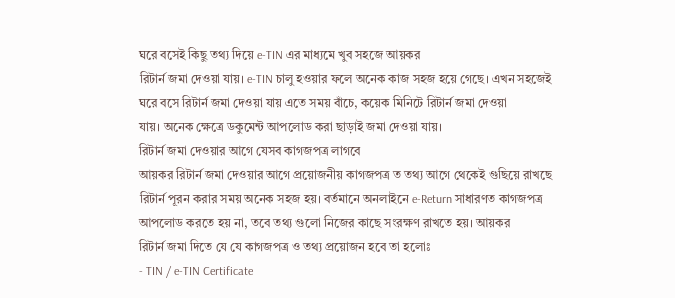ঘরে বসেই কিছু তথ্য দিয়ে e-TIN এর মাধ্যমে খুব সহজে আয়কর
রিটার্ন জমা দেওয়া যায়। e-TIN চালু হওয়ার ফলে অনেক কাজ সহজ হয়ে গেছে। এখন সহজেই
ঘরে বসে রিটার্ন জমা দেওয়া যায় এতে সময় বাঁচে, কয়েক মিনিটে রিটার্ন জমা দেওয়া
যায়। অনেক ক্ষেত্রে ডকুমেন্ট আপলোড করা ছাড়াই জমা দেওয়া যায়।
রিটার্ন জমা দেওয়ার আগে যেসব কাগজপত্র লাগবে
আয়কর রিটার্ন জমা দেওয়ার আগে প্রয়োজনীয় কাগজপত্র ত তথ্য আগে থেকেই গুছিয়ে রাখছে
রিটার্ন পূরন করার সময় অনেক সহজ হয়। বর্তমানে অনলাইনে e-Return সাধারণত কাগজপত্র
আপলোড করতে হয় না, তবে তথ্য গুলো নিজের কাছে সংরক্ষণ রাখতে হয়। আয়কর
রিটার্ন জমা দিতে যে যে কাগজপত্র ও তথ্য প্রয়োজন হবে তা হলোঃ
- TIN / e-TIN Certificate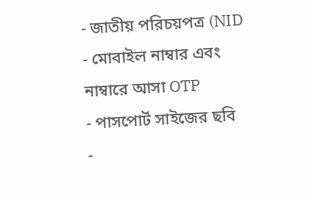- জাতীয় পরিচয়পত্র (NID
- মোবাইল নাম্বার এবং নাম্বারে আসা OTP
- পাসপোর্ট সাইজের ছবি
-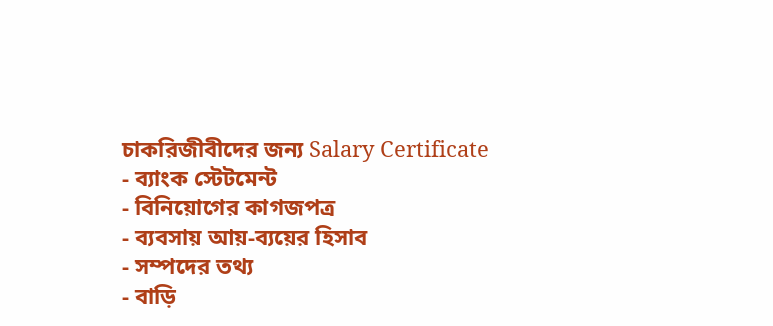চাকরিজীবীদের জন্য Salary Certificate
- ব্যাংক স্টেটমেন্ট
- বিনিয়োগের কাগজপত্র
- ব্যবসায় আয়-ব্যয়ের হিসাব
- সম্পদের তথ্য
- বাড়ি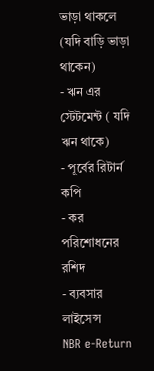ভাড়া থাকলে (যদি বাড়ি ভাড়া থাকেন)
- ঋন এর স্টেটমেন্ট ( যদি ঋন থাকে)
- পূর্বের রিটার্ন কপি
- কর পরিশোধনের রশিদ
- ব্যবসার লাইসেন্স
NBR e-Return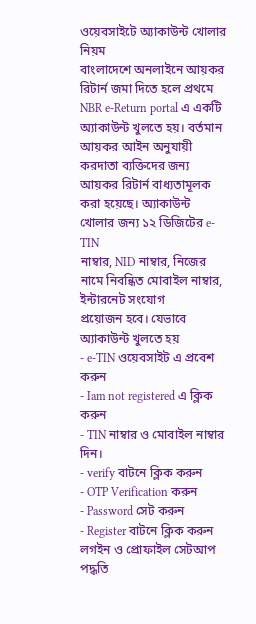ওয়েবসাইটে অ্যাকাউন্ট খোলার নিয়ম
বাংলাদেশে অনলাইনে আয়কর রিটার্ন জমা দিতে হলে প্রথমে NBR e-Return portal এ একটি
অ্যাকাউন্ট খুলতে হয়। বর্তমান আয়কর আইন অনুযায়ী করদাতা ব্যক্তিদের জন্য
আয়কর রিটার্ন বাধ্যতামূলক করা হয়েছে। অ্যাকাউন্ট খোলার জন্য ১২ ডিজিটের e-TIN
নাম্বার, NID নাম্বার, নিজের নামে নিবন্ধিত মোবাইল নাম্বার, ইন্টারনেট সংযোগ
প্রয়োজন হবে। যেভাবে অ্যাকাউন্ট খুলতে হয়
- e-TIN ওয়েবসাইট এ প্রবেশ করুন
- Iam not registered এ ক্লিক করুন
- TIN নাম্বার ও মোবাইল নাম্বার দিন।
- verify বাটনে ক্লিক করুন
- OTP Verification করুন
- Password সেট করুন
- Register বাটনে ক্লিক করুন
লগইন ও প্রোফাইল সেটআপ পদ্ধতি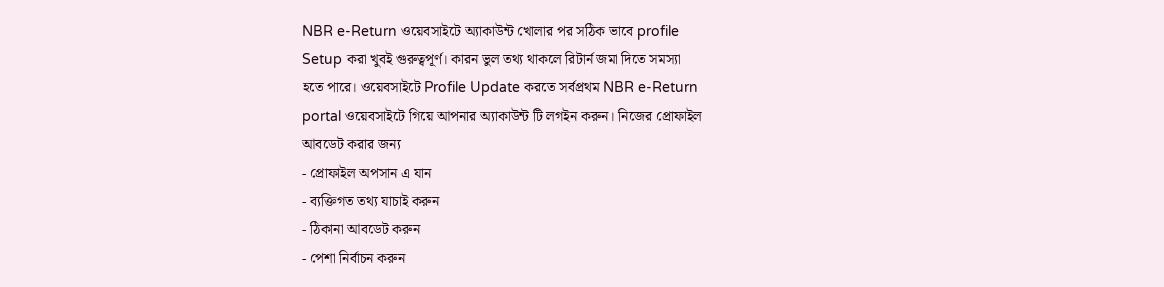NBR e-Return ওয়েবসাইটে অ্যাকাউন্ট খোলার পর সঠিক ভাবে profile
Setup করা খুবই গুরুত্বপূর্ণ। কারন ভুল তথ্য থাকলে রিটার্ন জমা দিতে সমস্যা
হতে পারে। ওয়েবসাইটে Profile Update করতে সর্বপ্রথম NBR e-Return
portal ওয়েবসাইটে গিয়ে আপনার অ্যাকাউন্ট টি লগইন করুন। নিজের প্রোফাইল
আবডেট করার জন্য
- প্রোফাইল অপসান এ যান
- ব্যক্তিগত তথ্য যাচাই করুন
- ঠিকানা আবডেট করুন
- পেশা নির্বাচন করুন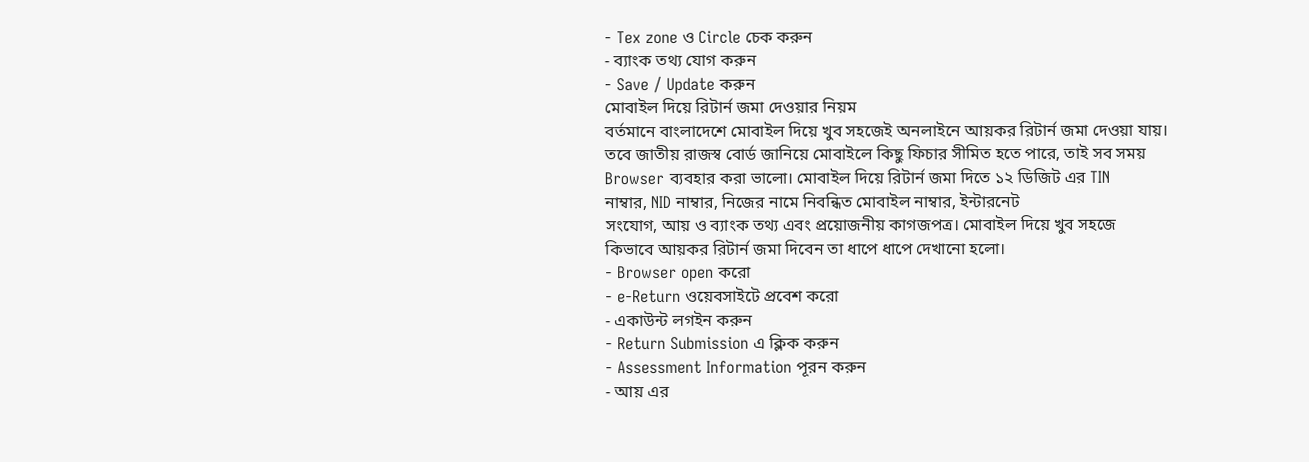- Tex zone ও Circle চেক করুন
- ব্যাংক তথ্য যোগ করুন
- Save / Update করুন
মোবাইল দিয়ে রিটার্ন জমা দেওয়ার নিয়ম
বর্তমানে বাংলাদেশে মোবাইল দিয়ে খুব সহজেই অনলাইনে আয়কর রিটার্ন জমা দেওয়া যায়।
তবে জাতীয় রাজস্ব বোর্ড জানিয়ে মোবাইলে কিছু ফিচার সীমিত হতে পারে, তাই সব সময়
Browser ব্যবহার করা ভালো। মোবাইল দিয়ে রিটার্ন জমা দিতে ১২ ডিজিট এর TIN
নাম্বার, NID নাম্বার, নিজের নামে নিবন্ধিত মোবাইল নাম্বার, ইন্টারনেট
সংযোগ, আয় ও ব্যাংক তথ্য এবং প্রয়োজনীয় কাগজপত্র। মোবাইল দিয়ে খুব সহজে
কিভাবে আয়কর রিটার্ন জমা দিবেন তা ধাপে ধাপে দেখানো হলো।
- Browser open করো
- e-Return ওয়েবসাইটে প্রবেশ করো
- একাউন্ট লগইন করুন
- Return Submission এ ক্লিক করুন
- Assessment Information পূরন করুন
- আয় এর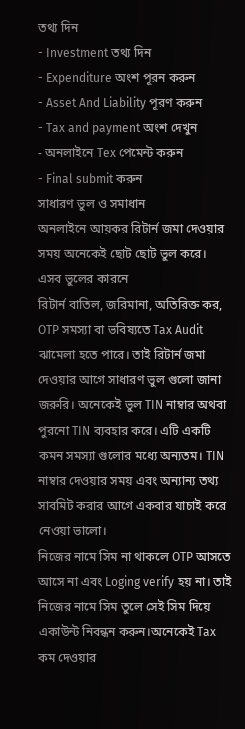তথ্য দিন
- Investment তথ্য দিন
- Expenditure অংশ পূরন করুন
- Asset And Liability পূরণ করুন
- Tax and payment অংশ দেখুন
- অনলাইনে Tex পেমেন্ট করুন
- Final submit করুন
সাধারণ ভুল ও সমাধান
অনলাইনে আয়কর রিটার্ন জমা দেওয়ার সময় অনেকেই ছোট ছোট ভুল করে। এসব ভুলের কারনে
রিটার্ন বাতিল, জরিমানা, অতিরিক্ত কর, OTP সমস্যা বা ভবিষ্যতে Tax Audit
ঝামেলা হতে পারে। তাই রিটার্ন জমা দেওয়ার আগে সাধারণ ভুল গুলো জানা
জরুরি। অনেকেই ভুল TIN নাম্বার অথবা পুরনো TIN ব্যবহার করে। এটি একটি
কমন সমস্যা গুলোর মধ্যে অন্যতম। TIN নাম্বার দেওয়ার সময় এবং অন্যান্য তথ্য
সাবমিট করার আগে একবার যাচাই করে নেওয়া ভালো।
নিজের নামে সিম না থাকলে OTP আসতে আসে না এবং Loging verify হয় না। তাই
নিজের নামে সিম তুলে সেই সিম দিয়ে একাউন্ট নিবন্ধন করুন।অনেকেই Tax কম দেওয়ার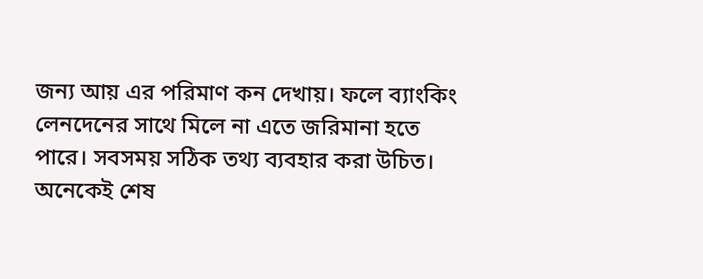জন্য আয় এর পরিমাণ কন দেখায়। ফলে ব্যাংকিং লেনদেনের সাথে মিলে না এতে জরিমানা হতে
পারে। সবসময় সঠিক তথ্য ব্যবহার করা উচিত। অনেকেই শেষ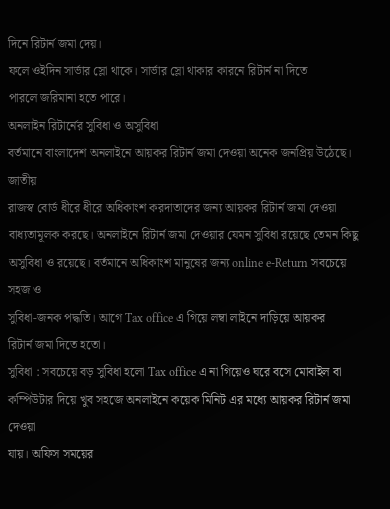দিনে রিটার্ন জমা দেয়।
ফলে ওইদিন সার্ভার স্লো থাকে। সার্ভার স্লো থাকার কারনে রিটার্ন না দিতে
পারলে জরিমানা হতে পারে।
অনলাইন রিটার্নের সুবিধা ও অসুবিধা
বর্তমানে বাংলাদেশ অনলাইনে আয়কর রিটার্ন জমা দেওয়া অনেক জনপ্রিয় উঠেছে। জাতীয়
রাজস্ব বোর্ড ধীরে ধীরে অধিকাংশ করদাতাদের জন্য আয়কর রিটার্ন জমা দেওয়া
বাধ্যতামূলক করছে। অনলাইনে রিটার্ন জমা দেওয়ার যেমন সুবিধা রয়েছে তেমন কিছু
অসুবিধা ও রয়েছে। বর্তমানে অধিকাংশ মানুষের জন্য online e-Return সবচেয়ে সহজ ও
সুবিধা-জনক পদ্ধতি। আগে Tax office এ গিয়ে লম্বা লাইনে দাড়িয়ে আয়কর
রিটার্ন জমা দিতে হতো।
সুবিধা : সবচেয়ে বড় সুবিধা হলো Tax office এ না গিয়েও ঘরে বসে মোবাইল বা
কম্পিউটার দিয়ে খুব সহজে অনলাইনে কয়েক মিনিট এর মধ্যে আয়কর রিটার্ন জমা দেওয়া
যায়। অফিস সময়ের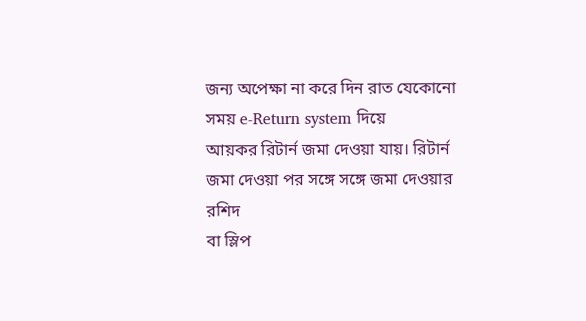জন্য অপেক্ষা না করে দিন রাত যেকোনো সময় e-Return system দিয়ে
আয়কর রিটার্ন জমা দেওয়া যায়। রিটার্ন জমা দেওয়া পর সঙ্গে সঙ্গে জমা দেওয়ার রশিদ
বা স্লিপ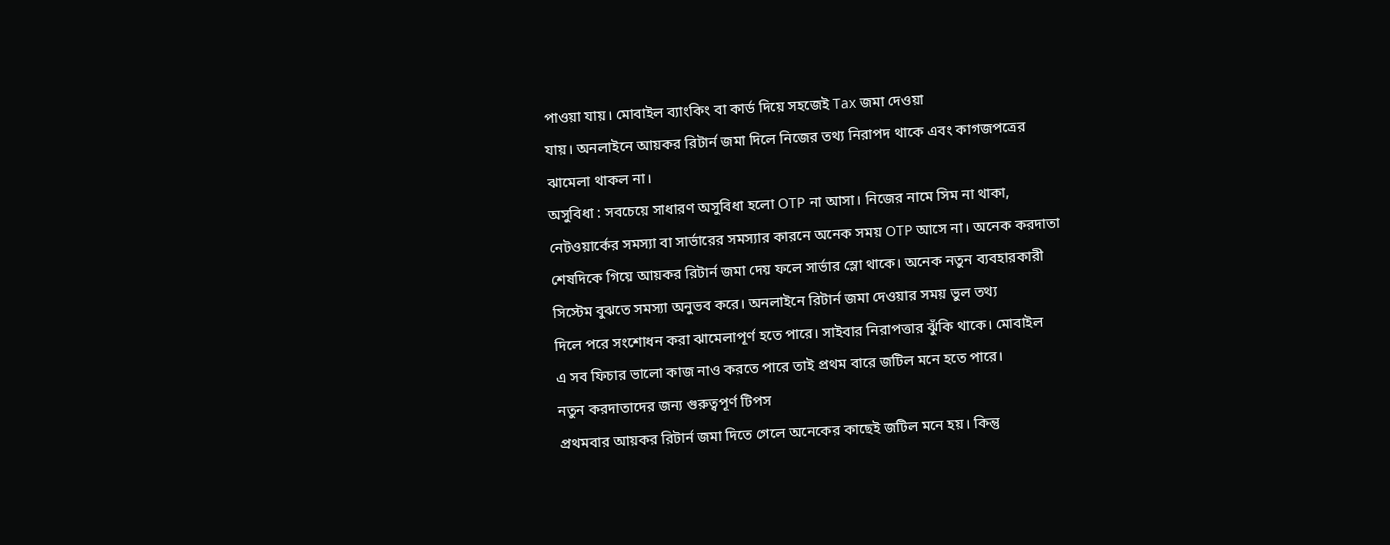পাওয়া যায়। মোবাইল ব্যাংকিং বা কার্ড দিয়ে সহজেই Tax জমা দেওয়া
যায়। অনলাইনে আয়কর রিটার্ন জমা দিলে নিজের তথ্য নিরাপদ থাকে এবং কাগজপত্রের
ঝামেলা থাকল না।
অসুবিধা : সবচেয়ে সাধারণ অসুবিধা হলো OTP না আসা। নিজের নামে সিম না থাকা,
নেটওয়ার্কের সমস্যা বা সার্ভারের সমস্যার কারনে অনেক সময় OTP আসে না। অনেক করদাতা
শেষদিকে গিয়ে আয়কর রিটার্ন জমা দেয় ফলে সার্ভার স্লো থাকে। অনেক নতুন ব্যবহারকারী
সিস্টেম বুঝতে সমস্যা অনুভব করে। অনলাইনে রিটার্ন জমা দেওয়ার সময় ভুল তথ্য
দিলে পরে সংশোধন করা ঝামেলাপূর্ণ হতে পারে। সাইবার নিরাপত্তার ঝুঁকি থাকে। মোবাইল
এ সব ফিচার ভালো কাজ নাও করতে পারে তাই প্রথম বারে জটিল মনে হতে পারে।
নতুন করদাতাদের জন্য গুরুত্বপূর্ণ টিপস
প্রথমবার আয়কর রিটার্ন জমা দিতে গেলে অনেকের কাছেই জটিল মনে হয়। কিন্তু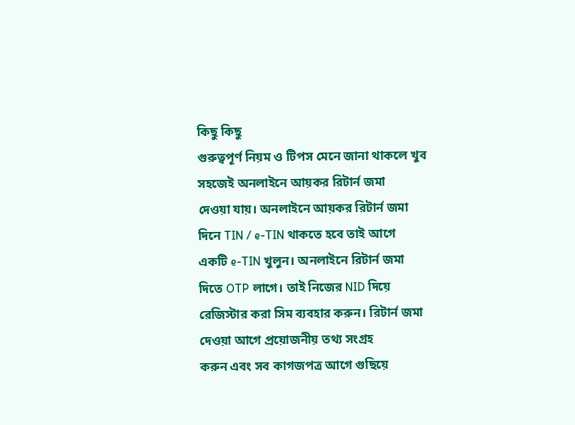কিছু কিছু
গুরুত্বপূর্ণ নিয়ম ও টিপস মেনে জানা থাকলে খুব সহজেই অনলাইনে আয়কর রিটার্ন জমা
দেওয়া যায়। অনলাইনে আয়কর রিটার্ন জমা দিনে TIN / e-TIN থাকতে হবে তাই আগে
একটি e-TIN খুলুন। অনলাইনে রিটার্ন জমা দিতে OTP লাগে। তাই নিজের NID দিয়ে
রেজিস্টার করা সিম ব্যবহার করুন। রিটার্ন জমা দেওয়া আগে প্রয়োজনীয় তথ্য সংগ্রহ
করুন এবং সব কাগজপত্র আগে গুছিয়ে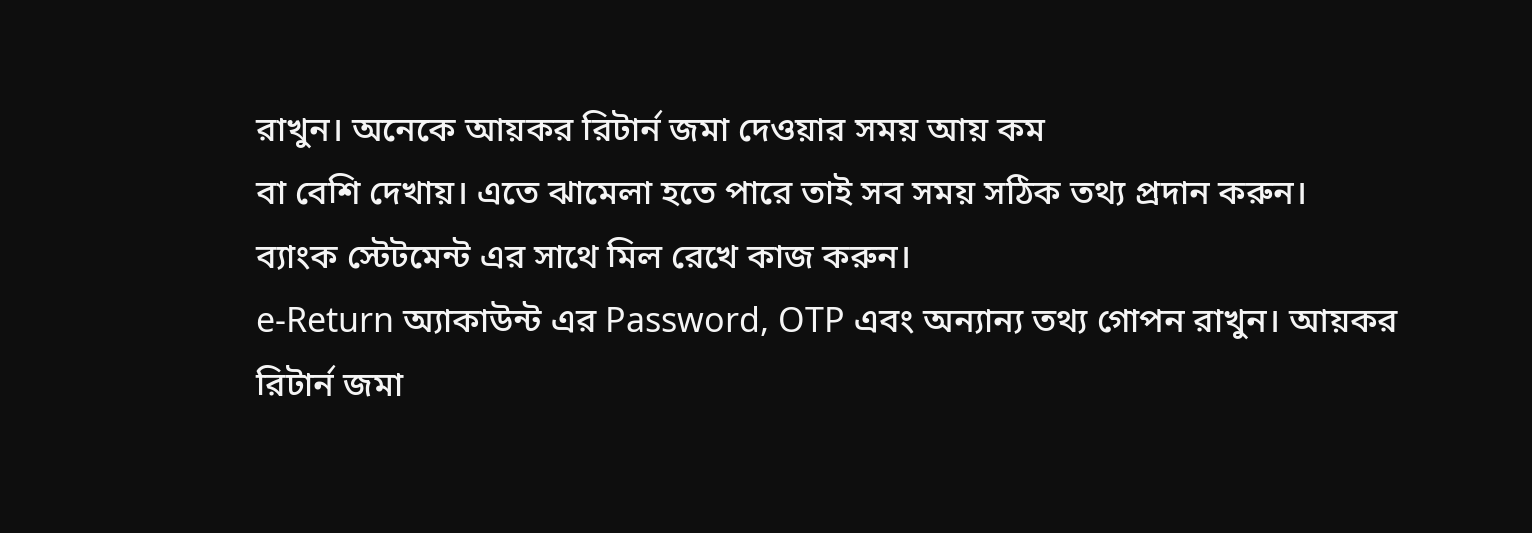রাখুন। অনেকে আয়কর রিটার্ন জমা দেওয়ার সময় আয় কম
বা বেশি দেখায়। এতে ঝামেলা হতে পারে তাই সব সময় সঠিক তথ্য প্রদান করুন।
ব্যাংক স্টেটমেন্ট এর সাথে মিল রেখে কাজ করুন।
e-Return অ্যাকাউন্ট এর Password, OTP এবং অন্যান্য তথ্য গোপন রাখুন। আয়কর
রিটার্ন জমা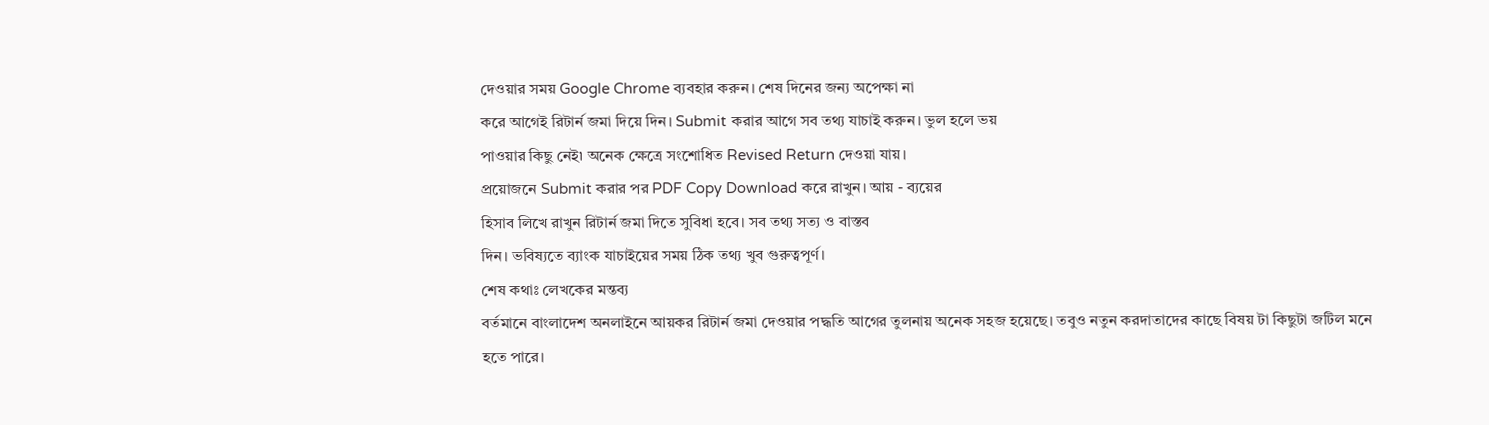দেওয়ার সময় Google Chrome ব্যবহার করুন। শেষ দিনের জন্য অপেক্ষা না
করে আগেই রিটার্ন জমা দিয়ে দিন। Submit করার আগে সব তথ্য যাচাই করুন। ভুল হলে ভয়
পাওয়ার কিছু নেই৷ অনেক ক্ষেত্রে সংশোধিত Revised Return দেওয়া যায়।
প্রয়োজনে Submit করার পর PDF Copy Download করে রাখুন। আয় - ব্যয়ের
হিসাব লিখে রাখুন রিটার্ন জমা দিতে সুবিধা হবে। সব তথ্য সত্য ও বাস্তব
দিন। ভবিষ্যতে ব্যাংক যাচাইয়ের সময় ঠিক তথ্য খুব গুরুত্বপূর্ণ।
শেষ কথাঃ লেখকের মন্তব্য
বর্তমানে বাংলাদেশ অনলাইনে আয়কর রিটার্ন জমা দেওয়ার পদ্ধতি আগের তুলনায় অনেক সহজ হয়েছে। তবুও নতুন করদাতাদের কাছে বিষয় টা কিছুটা জটিল মনে হতে পারে।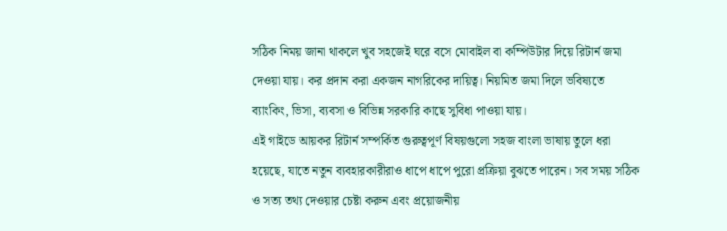সঠিক নিময় জানা থাকলে খুব সহজেই ঘরে বসে মোবাইল বা কম্পিউটার দিয়ে রিটার্ন জমা দেওয়া যায়। কর প্রদান করা একজন নাগরিকের দায়িত্ব। নিয়মিত জমা দিলে ভবিষ্যতে ব্যাংকিং, ভিসা, ব্যবসা ও বিভিন্ন সরকারি কাছে সুবিধা পাওয়া যায়।
এই গাইডে আয়কর রিটার্ন সম্পর্কিত গুরুত্বপূর্ণ বিষয়গুলো সহজ বাংলা ভাষায় তুলে ধরা হয়েছে, যাতে নতুন ব্যবহারকারীরাও ধাপে ধাপে পুরো প্রক্রিয়া বুঝতে পারেন। সব সময় সঠিক ও সত্য তথ্য দেওয়ার চেষ্টা করুন এবং প্রয়োজনীয়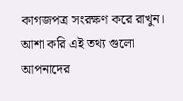কাগজপত্র সংরক্ষণ করে রাখুন। আশা করি এই তথ্য গুলো আপনাদের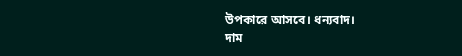উপকারে আসবে। ধন্যবাদ।
দাম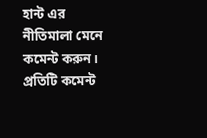হান্ট এর নীতিমালা মেনে কমেন্ট করুন। প্রতিটি কমেন্ট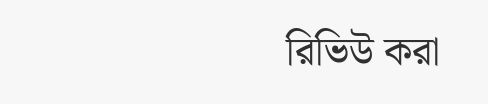রিভিউ করা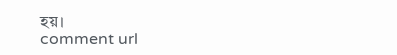হয়।
comment url